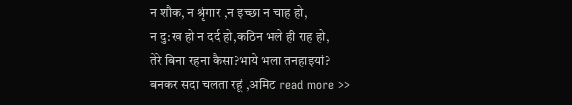न शौक, न श्रृंगार ,न इच्छा न चाह हो,
न दु:ख हो न दर्द हो,कठिन भले ही राह हो,
तेरे बिना रहना कैसा?भाये भला तनहाइयां?
बनकर सदा चलता रहूं ,अमिट read more >>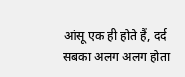आंसू एक ही होते हैं, दर्द सबका अलग अलग होता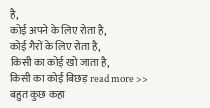है,
कोई अपने के लिए रोता है,
कोई गैरों के लिए रोता है,
किसी का कोई खो जाता है,
किसी का कोई बिछड़ read more >>
बहुत कुछ कहा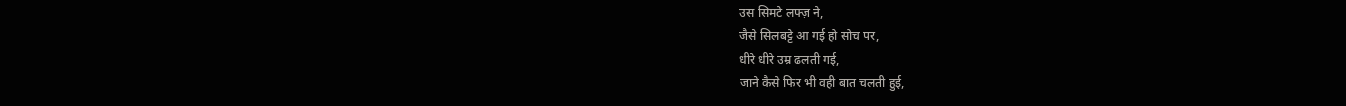उस सिमटे लफ्ज़ ने,
जैसे सिलबट्टे आ गई हो सोच पर,
धीरे धीरे उम्र ढलती गई,
जाने कैसे फिर भी वही बात चलती हुई,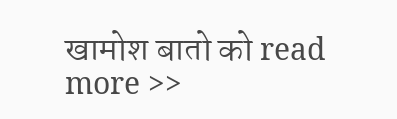खामोश बातो को read more >>